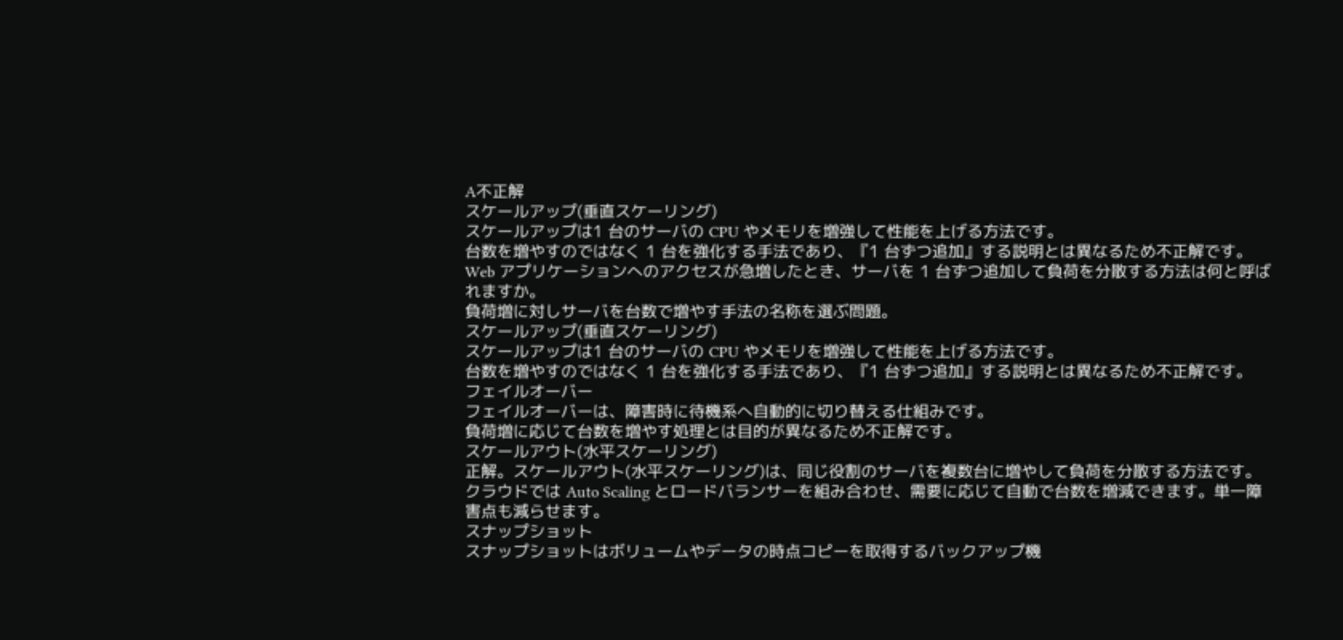A不正解
スケールアップ(垂直スケーリング)
スケールアップは1 台のサーバの CPU やメモリを増強して性能を上げる方法です。
台数を増やすのではなく 1 台を強化する手法であり、『1 台ずつ追加』する説明とは異なるため不正解です。
Web アプリケーションへのアクセスが急増したとき、サーバを 1 台ずつ追加して負荷を分散する方法は何と呼ばれますか。
負荷増に対しサーバを台数で増やす手法の名称を選ぶ問題。
スケールアップ(垂直スケーリング)
スケールアップは1 台のサーバの CPU やメモリを増強して性能を上げる方法です。
台数を増やすのではなく 1 台を強化する手法であり、『1 台ずつ追加』する説明とは異なるため不正解です。
フェイルオーバー
フェイルオーバーは、障害時に待機系へ自動的に切り替える仕組みです。
負荷増に応じて台数を増やす処理とは目的が異なるため不正解です。
スケールアウト(水平スケーリング)
正解。スケールアウト(水平スケーリング)は、同じ役割のサーバを複数台に増やして負荷を分散する方法です。クラウドでは Auto Scaling とロードバランサーを組み合わせ、需要に応じて自動で台数を増減できます。単一障害点も減らせます。
スナップショット
スナップショットはボリュームやデータの時点コピーを取得するバックアップ機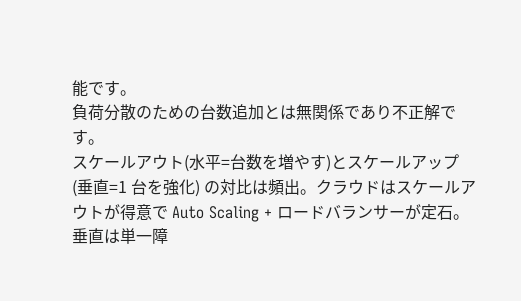能です。
負荷分散のための台数追加とは無関係であり不正解です。
スケールアウト(水平=台数を増やす)とスケールアップ(垂直=1 台を強化) の対比は頻出。クラウドはスケールアウトが得意で Auto Scaling + ロードバランサーが定石。垂直は単一障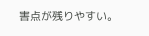害点が残りやすい。